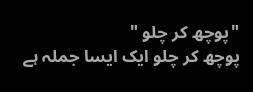"پوچھ کر چلو "
پوچھ کر چلو ایک ایسا جملہ ہے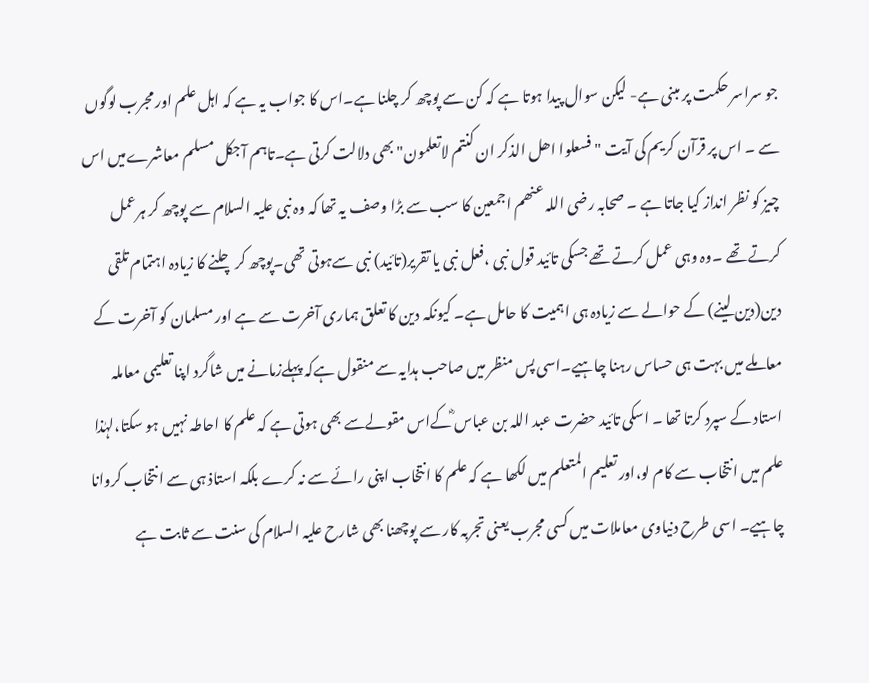جو سراسر حکمت پر مبنی ہے- لیکن سوال پیدا ہوتا ہے کہ کن سے پوچھ کر چلنا ہے۔اس کا جواب یہ ہے کہ اہل علم اور مجرب لوگوں سے ۔ اس پر قرآن کریم کی آیت "فسعلوا اھل الذکر ان کنتم لاتعلمون" بھی دلالت کرتی ہے۔تاہم آجکل مسلم معاشرےمیں اس چیز کو نظر انداز کیا جاتا ہے ۔ صحابہ رضی اللہ عنھم اجمعین کا سب سے بڑا وصف یہ تھا کہ وہ نبی علیہ السلام سے پوچھ کر ہرعمل کرتے تھے ۔وہ وہی عمل کرتے تھے جسکی تائید قول نبی ،فعل نبی یا تقریر(تائید) نبی سےہوتی تھی۔پوچھ کر چلنے کا زیادہ اہتمام تلقی دین(دین لینے) کے حوالے سے زیادہ ہی اہمیت کا حامل ہے۔ کیونکہ دین کا تعلق ہماری آخرت سے ہے اور مسلمان کو آخرت کے معاملے میں بہت ہی حساس رہنا چاہیے۔اسی پس منظر میں صاحب ہدایہ سے منقول ہےکہ پہلےزمانے میں شاگرد اپنا تعلیمی معاملہ استاد کے سپرد کرتا تھا ۔ اسکی تائید حضرت عبد اللہ بن عباس ؓکےاس مقولےسے بھی ہوتی ہے کہ علم کا احاطہ نہیں ہو سکتا،لہٰذا علم میں انتخاب سے کام لو،اور تعلیم المتعلم میں لکھا ہے کہ علم کا انتخاب اپنی رائے سے نہ کرے بلکہ استاذ ہی سے انتخاب کروانا چاہیے۔ اسی طرح دنیاوی معاملات میں کسی مجرب یعنی تجربہ کار سے پوچھنا بھی شارح علیہ السلام کی سنت سے ثابت ہے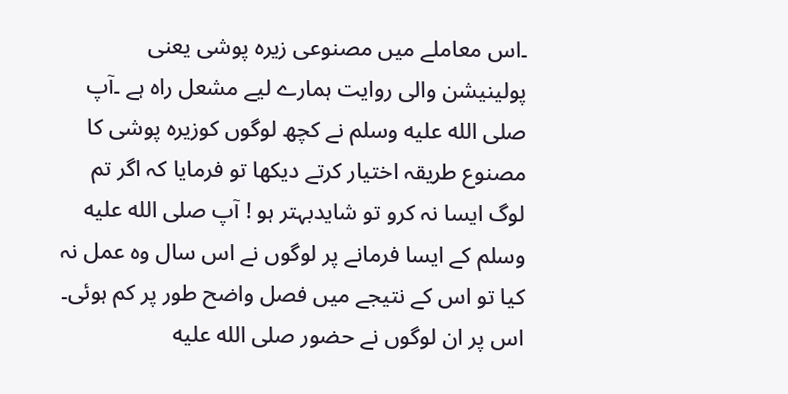۔اس معاملے میں مصنوعی زیرہ پوشی یعنی پولینیشن والی روایت ہمارے لیے مشعل راہ ہے ۔آپ صلى الله عليه وسلم نے کچھ لوگوں کوزیرہ پوشی کا مصنوع طریقہ اختیار کرتے دیکھا تو فرمایا کہ اگر تم لوگ ایسا نہ کرو تو شایدبہتر ہو ! آپ صلى الله عليه وسلم کے ایسا فرمانے پر لوگوں نے اس سال وہ عمل نہ کیا تو اس کے نتیجے میں فصل واضح طور پر کم ہوئی۔ اس پر ان لوگوں نے حضور صلى الله عليه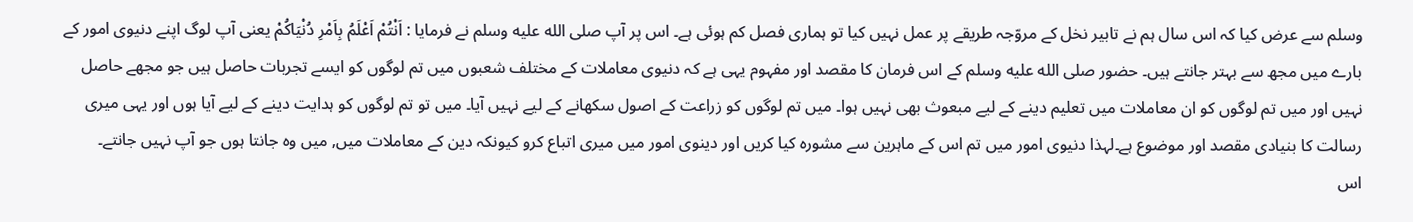وسلم سے عرض کیا کہ اس سال ہم نے تابیر نخل کے مروّجہ طریقے پر عمل نہیں کیا تو ہماری فصل کم ہوئی ہے۔ اس پر آپ صلى الله عليه وسلم نے فرمایا : اَنْتُمْ اَعْلَمُ بِاَمْرِ دُنْیَاکُمْ یعنی آپ لوگ اپنے دنیوی امور کے بارے میں مجھ سے بہتر جانتے ہیں۔ حضور صلى الله عليه وسلم کے اس فرمان کا مقصد اور مفہوم یہی ہے کہ دنیوی معاملات کے مختلف شعبوں میں تم لوگوں کو ایسے تجربات حاصل ہیں جو مجھے حاصل نہیں اور میں تم لوگوں کو ان معاملات میں تعلیم دینے کے لیے مبعوث بھی نہیں ہوا۔ میں تم لوگوں کو زراعت کے اصول سکھانے کے لیے نہیں آیا۔ میں تو تم لوگوں کو ہدایت دینے کے لیے آیا ہوں اور یہی میری رسالت کا بنیادی مقصد اور موضوع ہے۔لہذا دنیوی امور میں تم اس کے ماہرین سے مشورہ کیا کریں اور دینوی امور میں میری اتباع کرو کیونکہ دین کے معاملات میں, میں وہ جانتا ہوں جو آپ نہیں جانتے۔
اس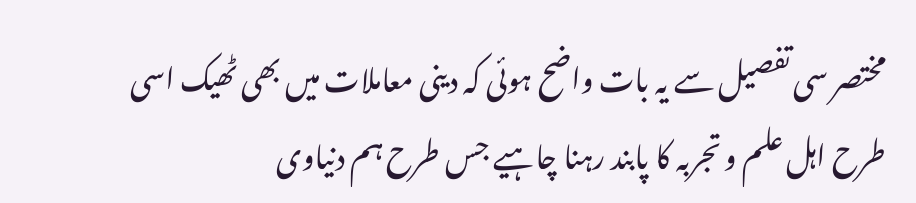مختصر سی تفصیل سے یہ بات واضح ہوئی کہ دینی معاملات میں بھی ٹھیک اسی طرح اہل علم و تجربہ کا پابند رہنا چاہیے جس طرح ہم دنیاوی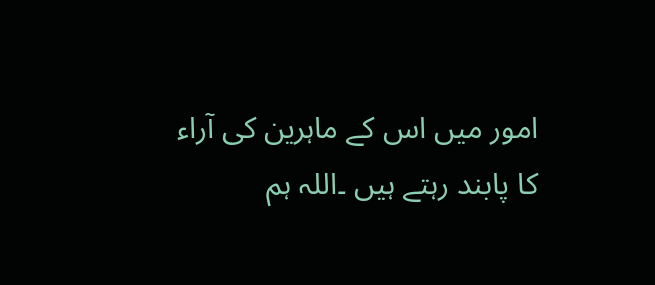امور میں اس کے ماہرین کی آراء کا پابند رہتے ہیں ۔اللہ ہم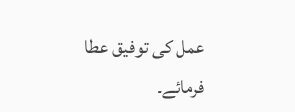عمل کی توفیق عطا فرمائے۔